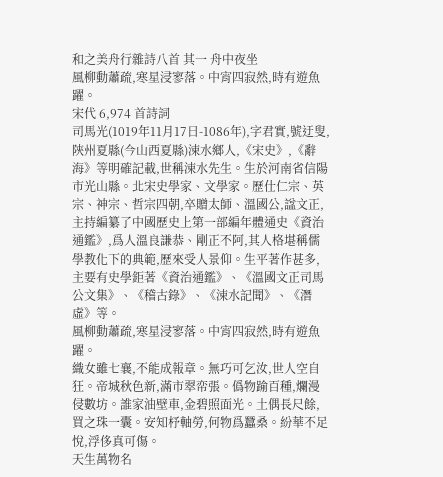和之美舟行雜詩八首 其一 舟中夜坐
風柳動蕭疏,寒星浸寥落。中宵四寂然,時有遊魚躍。
宋代 6,974 首詩詞
司馬光(1019年11月17日-1086年),字君實,號迂叟,陝州夏縣(今山西夏縣)涑水鄉人,《宋史》,《辭海》等明確記載,世稱涑水先生。生於河南省信陽市光山縣。北宋史學家、文學家。歷仕仁宗、英宗、神宗、哲宗四朝,卒贈太師、溫國公,諡文正,主持編纂了中國歷史上第一部編年體通史《資治通鑑》,爲人溫良謙恭、剛正不阿,其人格堪稱儒學教化下的典範,歷來受人景仰。生平著作甚多,主要有史學鉅著《資治通鑑》、《溫國文正司馬公文集》、《稽古錄》、《涑水記聞》、《潛虛》等。
風柳動蕭疏,寒星浸寥落。中宵四寂然,時有遊魚躍。
織女雖七襄,不能成報章。無巧可乞汝,世人空自狂。帝城秋色新,滿市翠帟張。僞物踰百種,爛漫侵數坊。誰家油壁車,金碧照面光。土偶長尺餘,買之珠一囊。安知杼軸勞,何物爲蠶桑。紛華不足悅,浮侈真可傷。
天生萬物名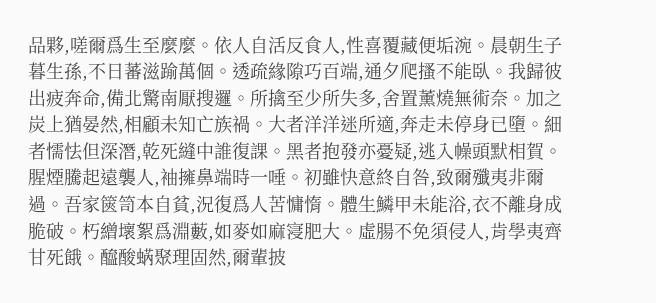品夥,嗟爾爲生至麼麼。依人自活反食人,性喜覆藏便垢涴。晨朝生子暮生孫,不日蕃滋踰萬個。透疏緣隙巧百端,通夕爬搔不能臥。我歸彼出疲奔命,備北驚南厭搜邏。所擒至少所失多,舍置薰燒無術奈。加之炭上猶晏然,相顧未知亡族禍。大者洋洋迷所適,奔走未停身已墮。細者懦怯但深潛,乾死縫中誰復課。黑者抱發亦憂疑,逃入幧頭默相賀。腥煙騰起遠襲人,袖擁鼻端時一唾。初雖快意終自咎,致爾殲夷非爾過。吾家篋笥本自貧,況復爲人苦慵惰。體生鱗甲未能浴,衣不離身成脆破。朽繒壞絮爲淵藪,如麥如麻寖肥大。虛腸不免須侵人,肯學夷齊甘死餓。醯酸蜹聚理固然,爾輩披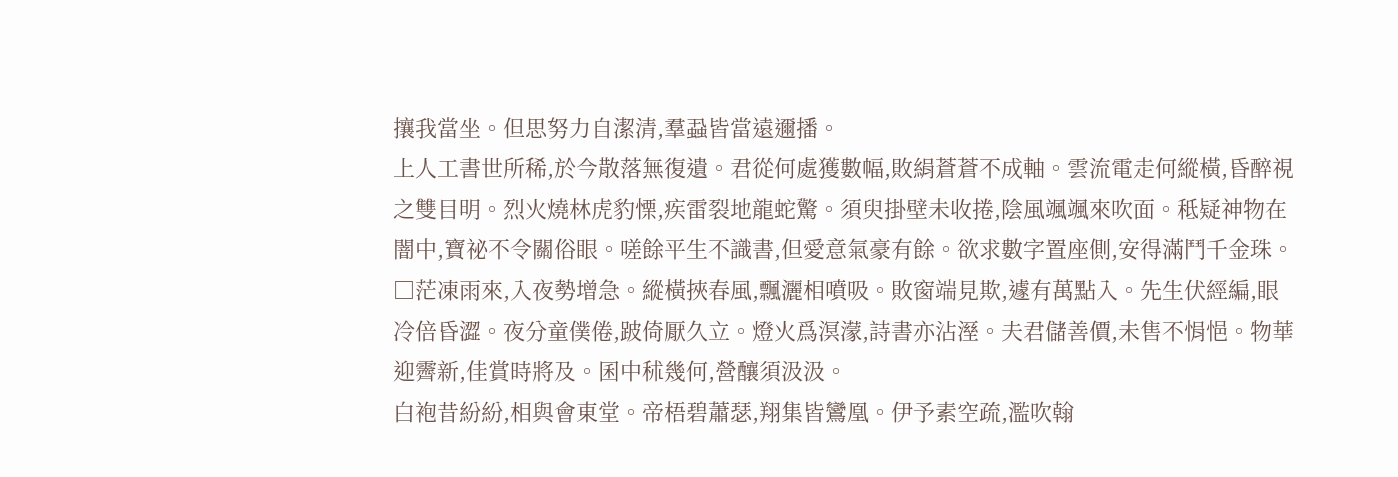攘我當坐。但思努力自潔清,羣蝨皆當遠邇播。
上人工書世所稀,於今散落無復遺。君從何處獲數幅,敗絹蒼蒼不成軸。雲流電走何縱橫,昏醉視之雙目明。烈火燒林虎豹慄,疾雷裂地龍蛇驚。須臾掛壁未收捲,陰風颯颯來吹面。秪疑神物在闇中,寶祕不令關俗眼。嗟餘平生不識書,但愛意氣豪有餘。欲求數字置座側,安得滿鬥千金珠。
□茫凍雨來,入夜勢增急。縱橫挾春風,飄灑相噴吸。敗窗端見欺,遽有萬點入。先生伏經編,眼冷倍昏澀。夜分童僕倦,跛倚厭久立。燈火爲溟濛,詩書亦沾溼。夫君儲善價,未售不悁悒。物華迎霽新,佳賞時將及。囷中秫幾何,營釀須汲汲。
白袍昔紛紛,相與會東堂。帝梧碧蕭瑟,翔集皆鸞凰。伊予素空疏,濫吹翰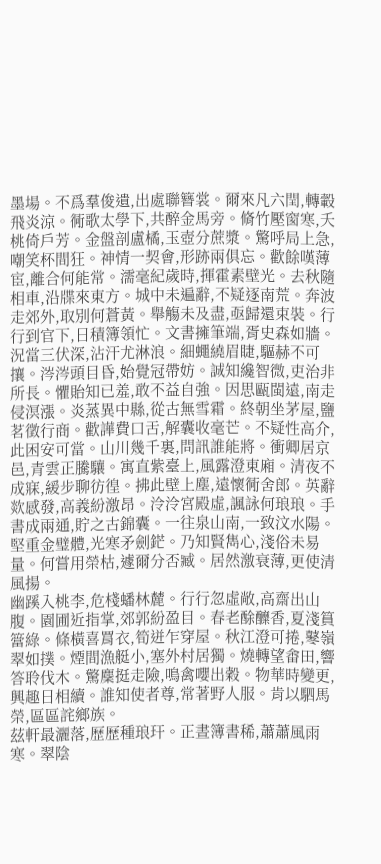墨場。不爲羣俊遺,出處聯簪裳。爾來凡六閏,轉轂飛炎涼。衕歌太學下,共醉金馬旁。脩竹壓窗寒,夭桃倚戶芳。金盤剖盧橘,玉壺分蔗漿。驚呼局上急,嘲笑杯間狂。神情一契會,形跡兩俱忘。歡餘嘆薄宦,離合何能常。濡毫紀歲時,揮霍素壁光。去秋隨相車,沿牒來東方。城中未遍辭,不疑逐南荒。奔波走郊外,取別何蒼黃。舉觴未及盡,亟歸還束裝。行行到官下,日積簿領忙。文書擁筆端,胥史森如牆。況當三伏深,沾汗尤淋浪。細蠅繞眉睫,驅赫不可攘。涔涔頭目昏,始覺冠帶妨。誠知纔智微,吏治非所長。懼貽知已羞,敢不益自強。因思甌閩遠,南走侵溟漲。炎蒸異中縣,從古無雪霜。終朝坐茅屋,鹽茗徵行商。歡譁費口舌,解囊收毫芒。不疑性高介,此困安可當。山川幾千裏,問訊誰能將。衝卿居京邑,青雲正騰驤。寓直紫臺上,風露澄東廂。清夜不成寐,緩步聊彷徨。拂此壁上塵,遠懷衕舍郎。英辭欻感發,高義紛激昂。泠泠宮殿虛,諷詠何琅琅。手書成兩通,貯之古錦囊。一往泉山南,一致汶水陽。堅重金璧體,光寒矛劍鋩。乃知賢雋心,淺俗未易量。何嘗用榮枯,遽爾分否臧。居然激衰薄,更使清風揚。
幽蹊入桃李,危棧蟠林麓。行行忽虛敞,高齋出山腹。園圃近指掌,郊郭紛盈目。春老酴醾香,夏淺篔簹綠。條橫喜罥衣,筍迸乍穿屋。秋江澄可捲,鼕嶺翠如撲。煙間漁艇小,塞外村居獨。燒轉望畬田,響答聆伐木。驚麇挺走險,鳴禽嚶出穀。物華時變更,興趣日相續。誰知使者尊,常著野人服。肯以駟馬榮,區區詫鄉族。
茲軒最灑落,歷歷種琅玕。正晝簿書稀,蕭蕭風雨寒。翠陰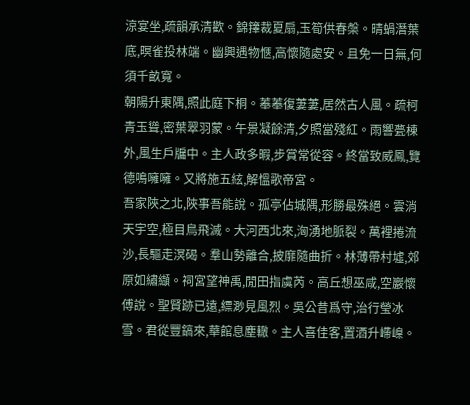涼宴坐,疏韻承清歡。錦籜裁夏扇,玉筍供春槃。晴蝸潛葉底,暝雀投林端。幽興遇物愜,高懷隨處安。且免一日無,何須千畝寬。
朝陽升東隅,照此庭下桐。菶菶復萋萋,居然古人風。疏柯青玉聳,密葉翠羽蒙。午景凝餘清,夕照當殘紅。雨響甍棟外,風生戶牖中。主人政多暇,步賞常從容。終當致威鳳,覽德鳴噰噰。又將施五絃,解慍歌帝宮。
吾家陜之北,陜事吾能說。孤亭佔城隅,形勝最殊絕。雲消天宇空,極目鳥飛滅。大河西北來,洶湧地脈裂。萬裡捲流沙,長驅走溟碣。羣山勢離合,披靡隨曲折。林薄帶村墟,郊原如繡纈。祠宮望神禹,閒田指虞芮。高丘想巫咸,空巖懷傅說。聖賢跡已遠,縹渺見風烈。吳公昔爲守,治行瑩冰雪。君從豐鎬來,華館息塵轍。主人喜佳客,置酒升嵽嵲。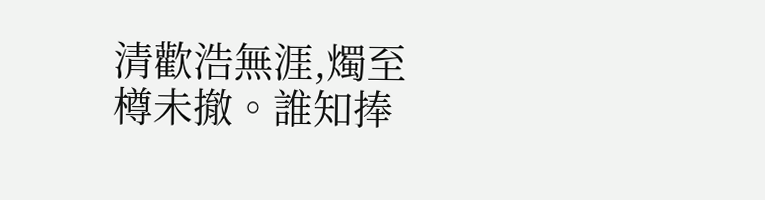清歡浩無涯,燭至樽未撤。誰知捧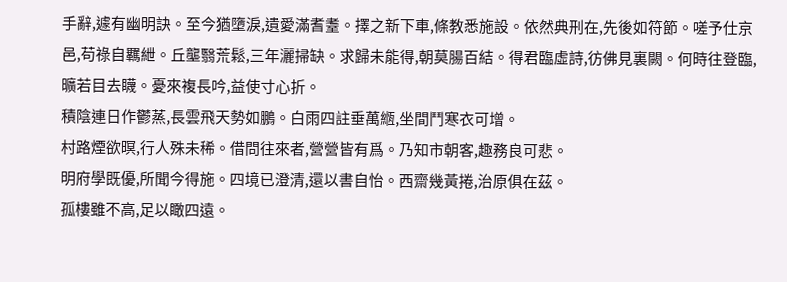手辭,遽有幽明訣。至今猶墮淚,遺愛滿耆耋。擇之新下車,條教悉施設。依然典刑在,先後如符節。嗟予仕京邑,苟祿自羈紲。丘壟翳荒鬆,三年灑掃缺。求歸未能得,朝莫腸百結。得君臨虛詩,彷佛見裏闕。何時往登臨,曠若目去䁾。憂來複長吟,益使寸心折。
積陰連日作鬱蒸,長雲飛天勢如鵬。白雨四註垂萬緪,坐間鬥寒衣可增。
村路煙欲暝,行人殊未稀。借問往來者,營營皆有爲。乃知市朝客,趣務良可悲。
明府學既優,所聞今得施。四境已澄清,還以書自怡。西齋幾黃捲,治原俱在茲。
孤樓雖不高,足以瞰四遠。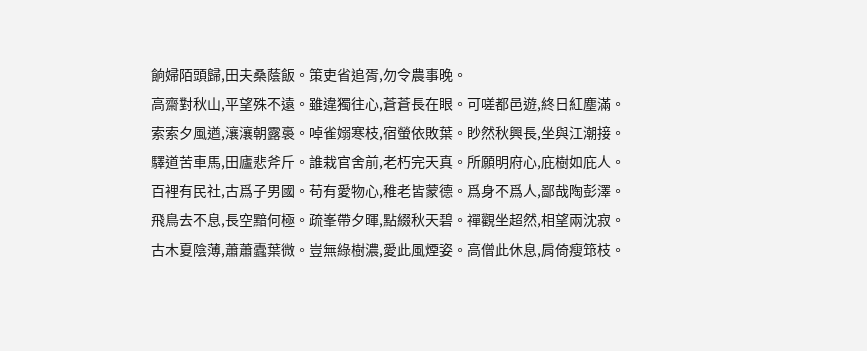餉婦陌頭歸,田夫桑蔭飯。策吏省追胥,勿令農事晚。
高齋對秋山,平望殊不遠。雖違獨往心,蒼蒼長在眼。可嗟都邑遊,終日紅塵滿。
索索夕風遒,瀼瀼朝露裛。啅雀嫋寒枝,宿螢依敗葉。眇然秋興長,坐與江潮接。
驛道苦車馬,田廬悲斧斤。誰栽官舍前,老朽完天真。所願明府心,庇樹如庇人。
百裡有民社,古爲子男國。苟有愛物心,稚老皆蒙德。爲身不爲人,鄙哉陶彭澤。
飛鳥去不息,長空黯何極。疏峯帶夕暉,點綴秋天碧。禪觀坐超然,相望兩沈寂。
古木夏陰薄,蕭蕭蠹葉微。豈無綠樹濃,愛此風煙姿。高僧此休息,肩倚瘦筇枝。